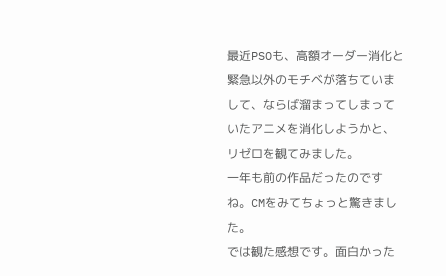最近PSOも、高額オーダー消化と緊急以外のモチベが落ちていまして、ならば溜まってしまっていたアニメを消化しようかと、リゼロを観てみました。
一年も前の作品だったのですね。CMをみてちょっと驚きました。
では観た感想です。面白かった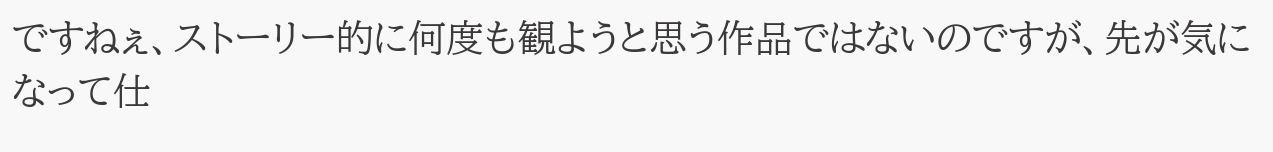ですねぇ、ストーリー的に何度も観ようと思う作品ではないのですが、先が気になって仕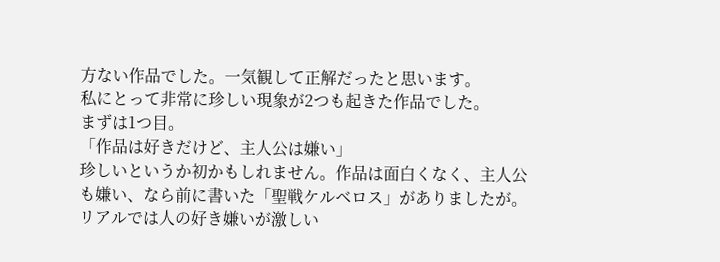方ない作品でした。一気観して正解だったと思います。
私にとって非常に珍しい現象が2つも起きた作品でした。
まずは1つ目。
「作品は好きだけど、主人公は嫌い」
珍しいというか初かもしれません。作品は面白くなく、主人公も嫌い、なら前に書いた「聖戦ケルベロス」がありましたが。
リアルでは人の好き嫌いが激しい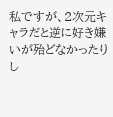私ですが、2次元キャラだと逆に好き嫌いが殆どなかったりし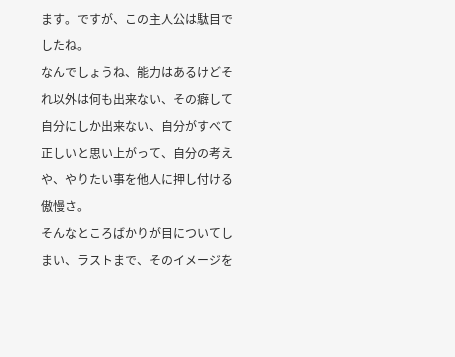ます。ですが、この主人公は駄目でしたね。
なんでしょうね、能力はあるけどそれ以外は何も出来ない、その癖して自分にしか出来ない、自分がすべて正しいと思い上がって、自分の考えや、やりたい事を他人に押し付ける傲慢さ。
そんなところばかりが目についてしまい、ラストまで、そのイメージを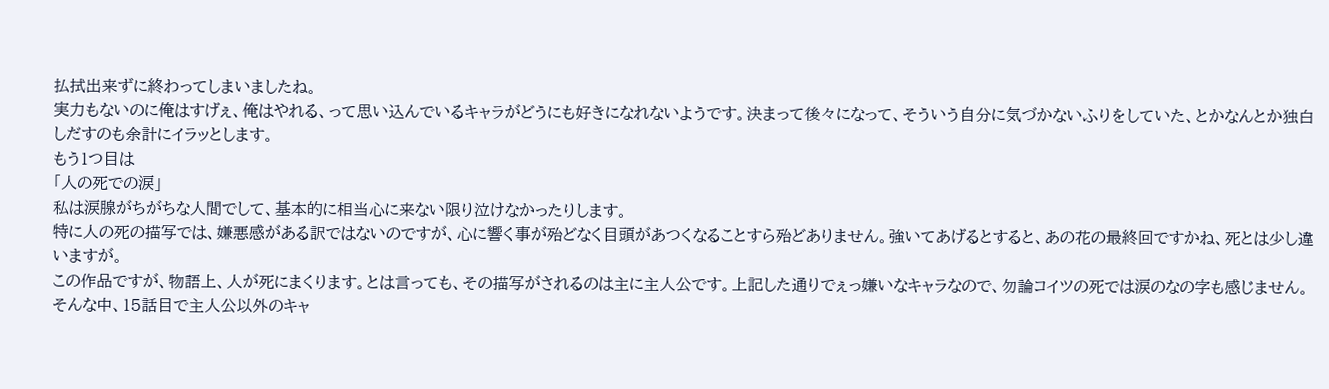払拭出来ずに終わってしまいましたね。
実力もないのに俺はすげぇ、俺はやれる、って思い込んでいるキャラがどうにも好きになれないようです。決まって後々になって、そういう自分に気づかないふりをしていた、とかなんとか独白しだすのも余計にイラッとします。
もう1つ目は
「人の死での涙」
私は涙腺がちがちな人間でして、基本的に相当心に来ない限り泣けなかったりします。
特に人の死の描写では、嫌悪感がある訳ではないのですが、心に響く事が殆どなく目頭があつくなることすら殆どありません。強いてあげるとすると、あの花の最終回ですかね、死とは少し違いますが。
この作品ですが、物語上、人が死にまくります。とは言っても、その描写がされるのは主に主人公です。上記した通りでぇっ嫌いなキャラなので、勿論コイツの死では涙のなの字も感じません。
そんな中、15話目で主人公以外のキャ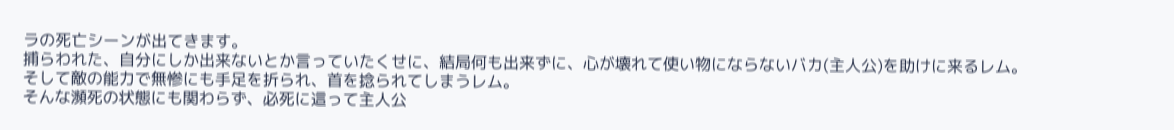ラの死亡シーンが出てきます。
捕らわれた、自分にしか出来ないとか言っていたくせに、結局何も出来ずに、心が壊れて使い物にならないバカ(主人公)を助けに来るレム。
そして敵の能力で無惨にも手足を折られ、首を捻られてしまうレム。
そんな瀕死の状態にも関わらず、必死に這って主人公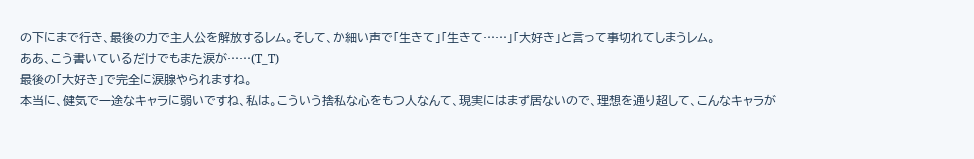の下にまで行き、最後の力で主人公を解放するレム。そして、か細い声で「生きて」「生きて……」「大好き」と言って事切れてしまうレム。
ああ、こう書いているだけでもまた涙が……(T_T)
最後の「大好き」で完全に涙腺やられますね。
本当に、健気で一途なキャラに弱いですね、私は。こういう捨私な心をもつ人なんて、現実にはまず居ないので、理想を通り超して、こんなキャラが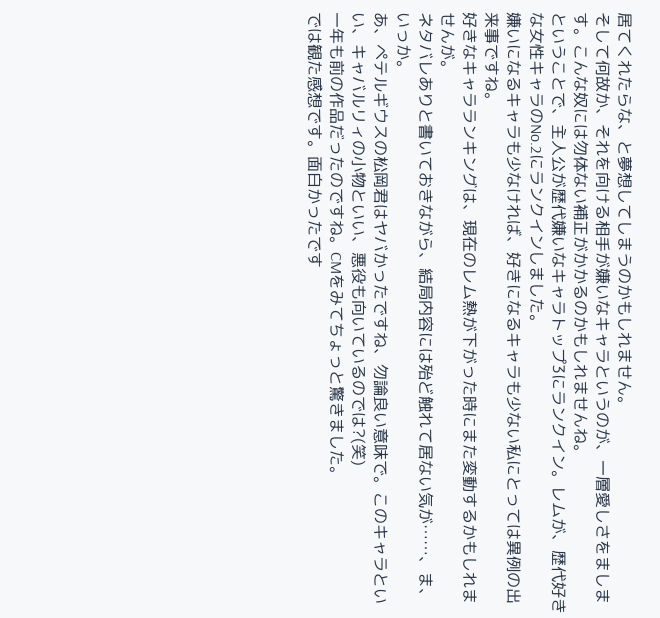居てくれたらな、と夢想してしまうのかもしれません。
そして何故か、それを向ける相手が嫌いなキャラというのが、一層愛しさをまします。こんな奴には勿体ない補正がかかるのかもしれませんね。
ということで、主人公が歴代嫌いなキャラトップ3にランクイン。レムが、歴代好きな女性キャラのNo.2にランクインしました。
嫌いになるキャラも少なければ、好きになるキャラも少ない私にとっては異例の出来事ですね。
好きなキャラランキングは、現在のレム熱が下がった時にまた変動するかもしれませんが。
ネタバレありと書いておきながら、結局内容には殆ど触れて居ない気が……、ま、いっか。
あ、ペテルギウスの松岡君はヤバかったですね、勿論良い意味で。このキャラといい、キャバルリィの小物といい、悪役も向いているのでは?(笑)
一年も前の作品だったのですね。CMをみてちょっと驚きました。
では観た感想です。面白かったです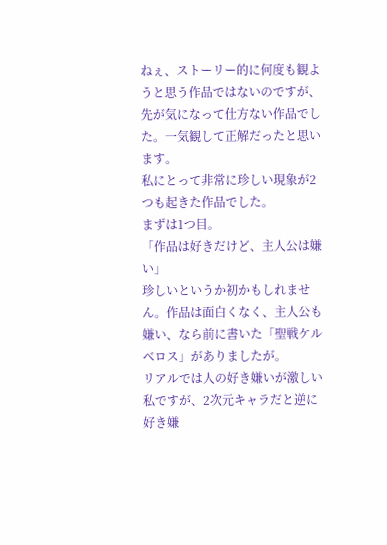ねぇ、ストーリー的に何度も観ようと思う作品ではないのですが、先が気になって仕方ない作品でした。一気観して正解だったと思います。
私にとって非常に珍しい現象が2つも起きた作品でした。
まずは1つ目。
「作品は好きだけど、主人公は嫌い」
珍しいというか初かもしれません。作品は面白くなく、主人公も嫌い、なら前に書いた「聖戦ケルベロス」がありましたが。
リアルでは人の好き嫌いが激しい私ですが、2次元キャラだと逆に好き嫌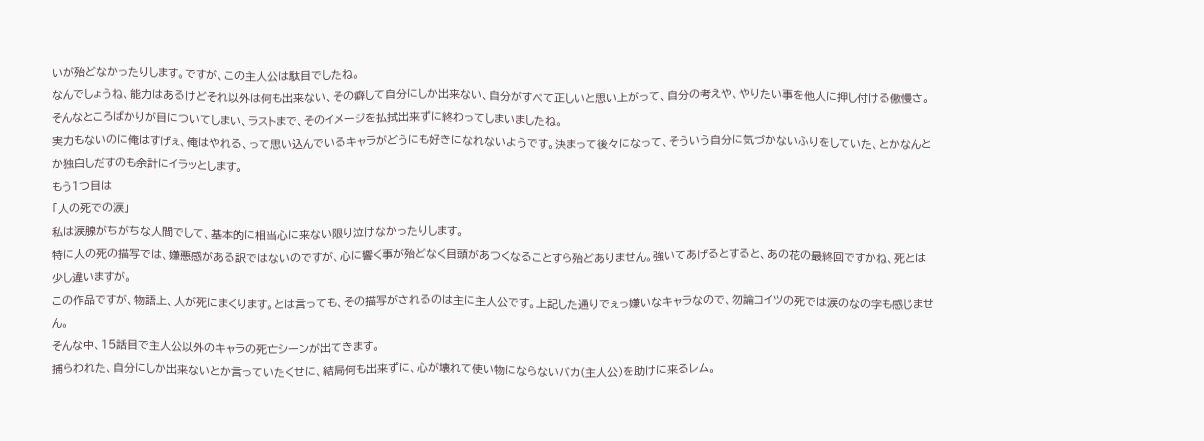いが殆どなかったりします。ですが、この主人公は駄目でしたね。
なんでしょうね、能力はあるけどそれ以外は何も出来ない、その癖して自分にしか出来ない、自分がすべて正しいと思い上がって、自分の考えや、やりたい事を他人に押し付ける傲慢さ。
そんなところばかりが目についてしまい、ラストまで、そのイメージを払拭出来ずに終わってしまいましたね。
実力もないのに俺はすげぇ、俺はやれる、って思い込んでいるキャラがどうにも好きになれないようです。決まって後々になって、そういう自分に気づかないふりをしていた、とかなんとか独白しだすのも余計にイラッとします。
もう1つ目は
「人の死での涙」
私は涙腺がちがちな人間でして、基本的に相当心に来ない限り泣けなかったりします。
特に人の死の描写では、嫌悪感がある訳ではないのですが、心に響く事が殆どなく目頭があつくなることすら殆どありません。強いてあげるとすると、あの花の最終回ですかね、死とは少し違いますが。
この作品ですが、物語上、人が死にまくります。とは言っても、その描写がされるのは主に主人公です。上記した通りでぇっ嫌いなキャラなので、勿論コイツの死では涙のなの字も感じません。
そんな中、15話目で主人公以外のキャラの死亡シーンが出てきます。
捕らわれた、自分にしか出来ないとか言っていたくせに、結局何も出来ずに、心が壊れて使い物にならないバカ(主人公)を助けに来るレム。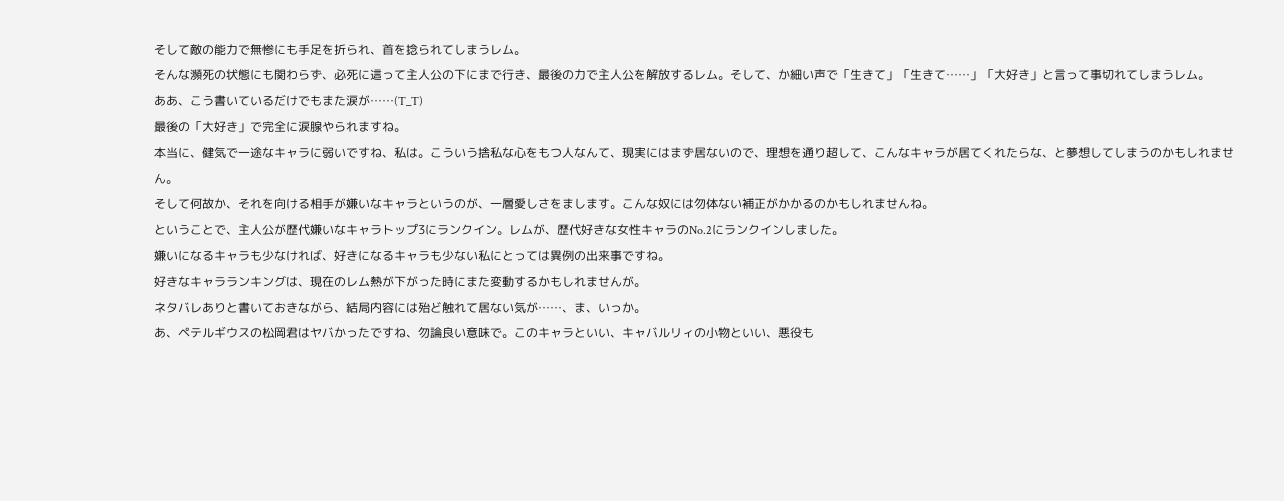そして敵の能力で無惨にも手足を折られ、首を捻られてしまうレム。
そんな瀕死の状態にも関わらず、必死に這って主人公の下にまで行き、最後の力で主人公を解放するレム。そして、か細い声で「生きて」「生きて……」「大好き」と言って事切れてしまうレム。
ああ、こう書いているだけでもまた涙が……(T_T)
最後の「大好き」で完全に涙腺やられますね。
本当に、健気で一途なキャラに弱いですね、私は。こういう捨私な心をもつ人なんて、現実にはまず居ないので、理想を通り超して、こんなキャラが居てくれたらな、と夢想してしまうのかもしれません。
そして何故か、それを向ける相手が嫌いなキャラというのが、一層愛しさをまします。こんな奴には勿体ない補正がかかるのかもしれませんね。
ということで、主人公が歴代嫌いなキャラトップ3にランクイン。レムが、歴代好きな女性キャラのNo.2にランクインしました。
嫌いになるキャラも少なければ、好きになるキャラも少ない私にとっては異例の出来事ですね。
好きなキャラランキングは、現在のレム熱が下がった時にまた変動するかもしれませんが。
ネタバレありと書いておきながら、結局内容には殆ど触れて居ない気が……、ま、いっか。
あ、ペテルギウスの松岡君はヤバかったですね、勿論良い意味で。このキャラといい、キャバルリィの小物といい、悪役も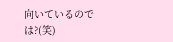向いているのでは?(笑)